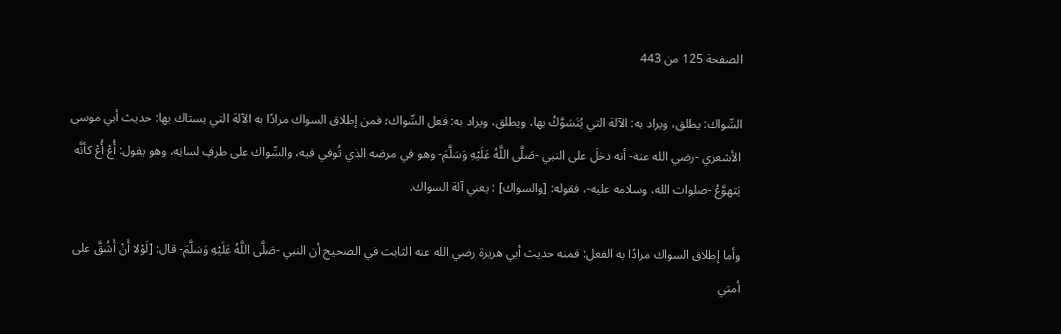الصفحة 125 من 443

السِّواك: يطلق، ويراد به: الآلة التي يُتَسَوَّكُ بها، ويطلق، ويراد به: فعل السِّواك؛ فمن إطلاق السواك مرادًا به الآلة التي يستاك بها: حديث أبي موسى الأشعري -رضي الله عنه- أنه دخلَ على النبي -صَلَّى اللَّهُ عَلَيْهِ وَسَلَّمَ- وهو في مرضه الذي تُوفي فيه، والسِّواك على طرفِ لسانِه، وهو يقول: أُعْ أُعْ كأنَّه يَتهوَّعُ -صلوات الله، وسلامه عليه-، فقوله: [والسواك] : يعني آلة السواك.

وأما إطلاق السواك مرادًا به الفعل: فمنه حديث أبي هريرة رضي الله عنه الثابت في الصحيح أن النبي -صَلَّى اللَّهُ عَلَيْهِ وَسَلَّمَ- قال: [لَوْلا أَنْ أَشُقَّ على أمتي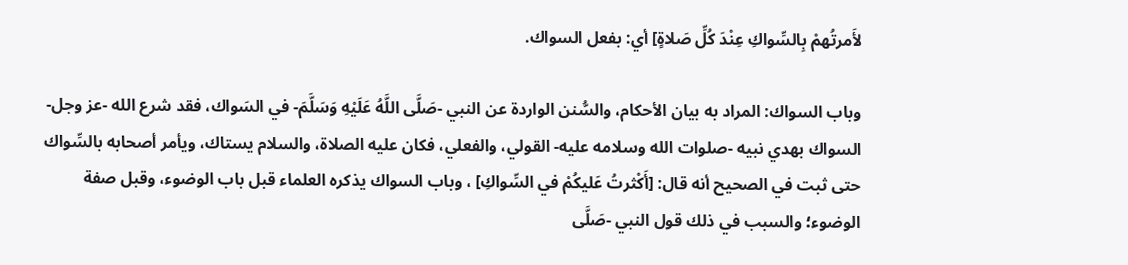لأَمرتُهمْ بِالسِّواكِ عِنْدَ كُلِّ صَلاةٍ] أي: بفعل السواك.

وباب السواك: المراد به بيان الأحكام، والسُّنن الواردة عن النبي -صَلَّى اللَّهُ عَلَيْهِ وَسَلَّمَ- في السَواك، فقد شرع الله -عز وجل- السواك بهدي نبيه -صلوات الله وسلامه عليه- القولي، والفعلي، فكان عليه الصلاة، والسلام يستاك، ويأمر أصحابه بالسِّواك حتى ثبت في الصحيح أنه قال: [أَكْثرتُ عَليكُمْ في السِّواكِ] ، وباب السواك يذكره العلماء قبل باب الوضوء، وقبل صفة الوضوء؛ والسبب في ذلك قول النبي -صَلَّى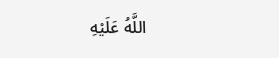اللَّهُ عَلَيْهِ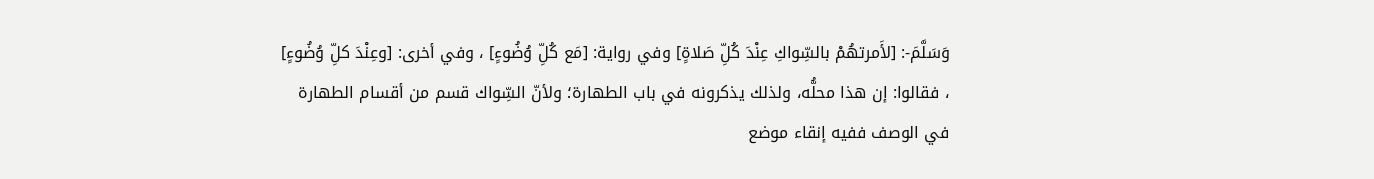وَسَلَّمَ-: [لأَمرتهُمْ بالسِّواكِ عِنْدَ كُلِّ صَلاةٍ] وفي رواية: [مَع كُلِّ وُضُوءٍ] ، وفي أخرى: [وعِنْدَ كلِّ وُضُوءٍ] ، فقالوا: إن هذا محلُّه، ولذلك يذكرونه في باب الطهارة؛ ولأنّ السِّواك قسم من أقسام الطهارة في الوصف ففيه إنقاء موضع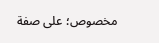مخصوص؛ على صفة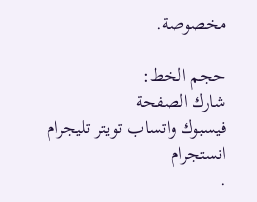مخصوصة.

حجم الخط:
شارك الصفحة
فيسبوك واتساب تويتر تليجرام انستجرام
.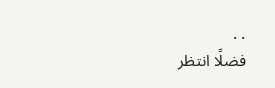. .
فضلًا انتظر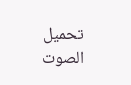تحميل الصوت